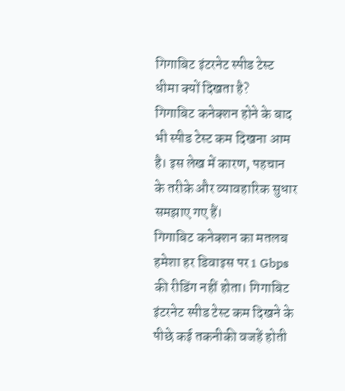गिगाबिट इंटरनेट स्पीड टेस्ट धीमा क्यों दिखता है?
गिगाबिट कनेक्शन होने के बाद भी स्पीड टेस्ट कम दिखना आम है। इस लेख में कारण, पहचान के तरीके और व्यावहारिक सुधार समझाए गए हैं।
गिगाबिट कनेक्शन का मतलब हमेशा हर डिवाइस पर 1 Gbps की रीडिंग नहीं होता। गिगाबिट इंटरनेट स्पीड टेस्ट कम दिखने के पीछे कई तकनीकी वजहें होती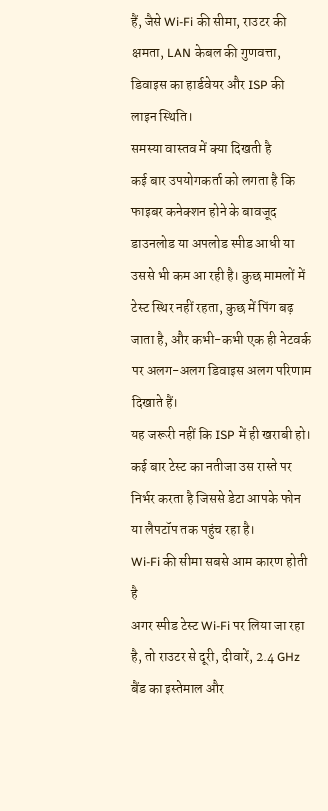हैं, जैसे Wi-Fi की सीमा, राउटर की क्षमता, LAN केबल की गुणवत्ता, डिवाइस का हार्डवेयर और ISP की लाइन स्थिति।
समस्या वास्तव में क्या दिखती है
कई बार उपयोगकर्ता को लगता है कि फाइबर कनेक्शन होने के बावजूद डाउनलोड या अपलोड स्पीड आधी या उससे भी कम आ रही है। कुछ मामलों में टेस्ट स्थिर नहीं रहता, कुछ में पिंग बढ़ जाता है, और कभी-कभी एक ही नेटवर्क पर अलग-अलग डिवाइस अलग परिणाम दिखाते हैं।
यह जरूरी नहीं कि ISP में ही खराबी हो। कई बार टेस्ट का नतीजा उस रास्ते पर निर्भर करता है जिससे डेटा आपके फोन या लैपटॉप तक पहुंच रहा है।
Wi-Fi की सीमा सबसे आम कारण होती है
अगर स्पीड टेस्ट Wi-Fi पर लिया जा रहा है, तो राउटर से दूरी, दीवारें, 2.4 GHz बैंड का इस्तेमाल और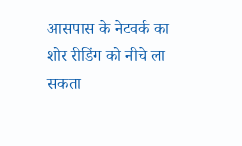आसपास के नेटवर्क का शोर रीडिंग को नीचे ला सकता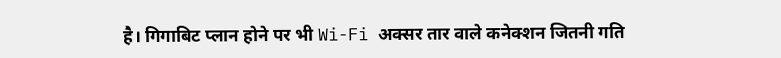है। गिगाबिट प्लान होने पर भी Wi-Fi अक्सर तार वाले कनेक्शन जितनी गति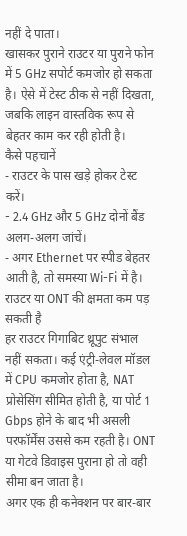नहीं दे पाता।
खासकर पुराने राउटर या पुराने फोन में 5 GHz सपोर्ट कमजोर हो सकता है। ऐसे में टेस्ट ठीक से नहीं दिखता, जबकि लाइन वास्तविक रूप से बेहतर काम कर रही होती है।
कैसे पहचानें
- राउटर के पास खड़े होकर टेस्ट करें।
- 2.4 GHz और 5 GHz दोनों बैंड अलग-अलग जांचें।
- अगर Ethernet पर स्पीड बेहतर आती है, तो समस्या Wi-Fi में है।
राउटर या ONT की क्षमता कम पड़ सकती है
हर राउटर गिगाबिट थ्रूपुट संभाल नहीं सकता। कई एंट्री-लेवल मॉडल में CPU कमजोर होता है, NAT प्रोसेसिंग सीमित होती है, या पोर्ट 1 Gbps होने के बाद भी असली परफॉर्मेंस उससे कम रहती है। ONT या गेटवे डिवाइस पुराना हो तो वही सीमा बन जाता है।
अगर एक ही कनेक्शन पर बार-बार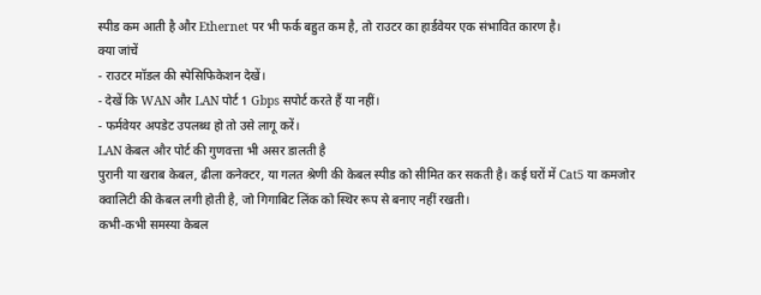स्पीड कम आती है और Ethernet पर भी फर्क बहुत कम है, तो राउटर का हार्डवेयर एक संभावित कारण है।
क्या जांचें
- राउटर मॉडल की स्पेसिफिकेशन देखें।
- देखें कि WAN और LAN पोर्ट 1 Gbps सपोर्ट करते हैं या नहीं।
- फर्मवेयर अपडेट उपलब्ध हो तो उसे लागू करें।
LAN केबल और पोर्ट की गुणवत्ता भी असर डालती है
पुरानी या खराब केबल, ढीला कनेक्टर, या गलत श्रेणी की केबल स्पीड को सीमित कर सकती है। कई घरों में Cat5 या कमजोर क्वालिटी की केबल लगी होती है, जो गिगाबिट लिंक को स्थिर रूप से बनाए नहीं रखती।
कभी-कभी समस्या केबल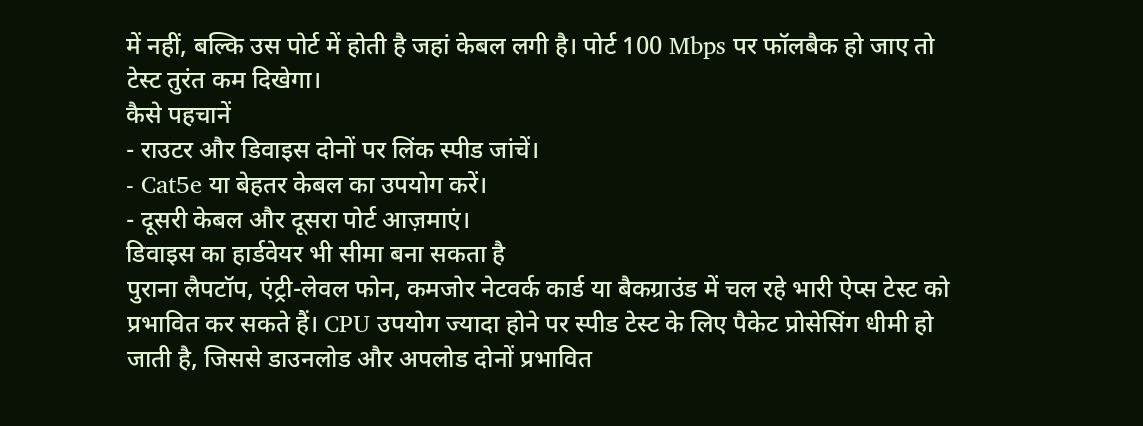में नहीं, बल्कि उस पोर्ट में होती है जहां केबल लगी है। पोर्ट 100 Mbps पर फॉलबैक हो जाए तो टेस्ट तुरंत कम दिखेगा।
कैसे पहचानें
- राउटर और डिवाइस दोनों पर लिंक स्पीड जांचें।
- Cat5e या बेहतर केबल का उपयोग करें।
- दूसरी केबल और दूसरा पोर्ट आज़माएं।
डिवाइस का हार्डवेयर भी सीमा बना सकता है
पुराना लैपटॉप, एंट्री-लेवल फोन, कमजोर नेटवर्क कार्ड या बैकग्राउंड में चल रहे भारी ऐप्स टेस्ट को प्रभावित कर सकते हैं। CPU उपयोग ज्यादा होने पर स्पीड टेस्ट के लिए पैकेट प्रोसेसिंग धीमी हो जाती है, जिससे डाउनलोड और अपलोड दोनों प्रभावित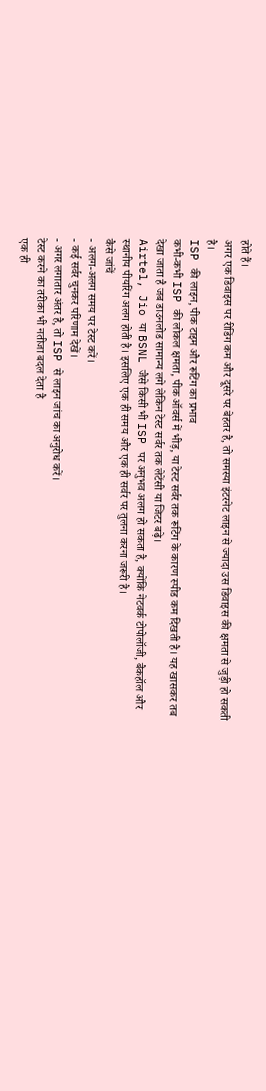होते हैं।
अगर एक डिवाइस पर रीडिंग कम और दूसरे पर बेहतर है, तो समस्या इंटरनेट लाइन से ज्यादा उस डिवाइस की क्षमता से जुड़ी हो सकती है।
ISP की लाइन, पीक टाइम और रूटिंग का प्रभाव
कभी-कभी ISP की लोकल क्षमता, पीक ऑवर्स में भीड़, या टेस्ट सर्वर तक रूटिंग के कारण स्पीड कम दिखती है। यह खासकर तब देखा जाता है जब डाउनलोड सामान्य लगे लेकिन टेस्ट सर्वर तक लेटेंसी या जिटर बढ़े।
Airtel, Jio या BSNL जैसे किसी भी ISP पर अनुभव अलग हो सकता है, क्योंकि नेटवर्क टोपोलॉजी, बैकहॉल और स्थानीय पीयरिंग अलग होती है। इसलिए एक ही समय और एक ही सर्वर पर तुलना करना जरूरी है।
कैसे जांचें
- अलग-अलग समय पर टेस्ट करें।
- कई सर्वर चुनकर परिणाम देखें।
- अगर लगातार अंतर है, तो ISP से लाइन जांच का अनुरोध करें।
टेस्ट करने का तरीका भी नतीजा बदल देता है
एक ही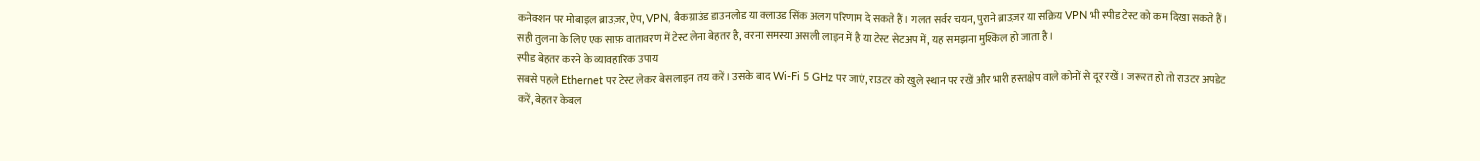कनेक्शन पर मोबाइल ब्राउज़र, ऐप, VPN, बैकग्राउंड डाउनलोड या क्लाउड सिंक अलग परिणाम दे सकते हैं। गलत सर्वर चयन, पुराने ब्राउज़र या सक्रिय VPN भी स्पीड टेस्ट को कम दिखा सकते हैं।
सही तुलना के लिए एक साफ़ वातावरण में टेस्ट लेना बेहतर है, वरना समस्या असली लाइन में है या टेस्ट सेटअप में, यह समझना मुश्किल हो जाता है।
स्पीड बेहतर करने के व्यावहारिक उपाय
सबसे पहले Ethernet पर टेस्ट लेकर बेसलाइन तय करें। उसके बाद Wi-Fi 5 GHz पर जाएं, राउटर को खुले स्थान पर रखें और भारी हस्तक्षेप वाले कोनों से दूर रखें। जरूरत हो तो राउटर अपडेट करें, बेहतर केबल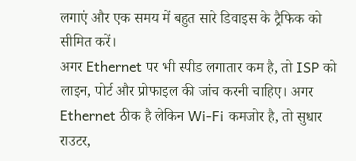लगाएं और एक समय में बहुत सारे डिवाइस के ट्रैफिक को सीमित करें।
अगर Ethernet पर भी स्पीड लगातार कम है, तो ISP को लाइन, पोर्ट और प्रोफाइल की जांच करनी चाहिए। अगर Ethernet ठीक है लेकिन Wi-Fi कमजोर है, तो सुधार राउटर,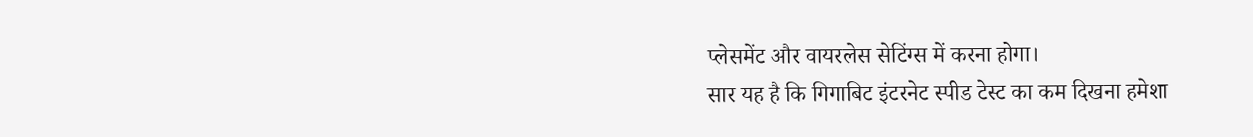प्लेसमेंट और वायरलेस सेटिंग्स में करना होगा।
सार यह है कि गिगाबिट इंटरनेट स्पीड टेस्ट का कम दिखना हमेशा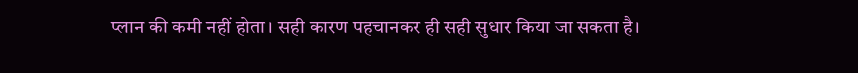प्लान की कमी नहीं होता। सही कारण पहचानकर ही सही सुधार किया जा सकता है।